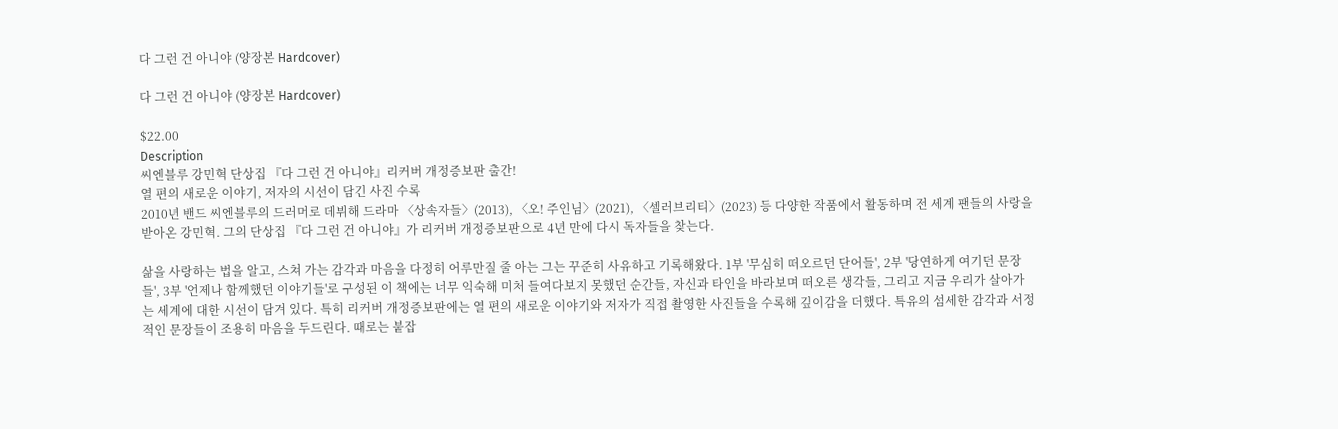다 그런 건 아니야 (양장본 Hardcover)

다 그런 건 아니야 (양장본 Hardcover)

$22.00
Description
씨엔블루 강민혁 단상집 『다 그런 건 아니야』리커버 개정증보판 출간!
열 편의 새로운 이야기, 저자의 시선이 담긴 사진 수록
2010년 밴드 씨엔블루의 드러머로 데뷔해 드라마 〈상속자들〉(2013), 〈오! 주인님〉(2021), 〈셀러브리티〉(2023) 등 다양한 작품에서 활동하며 전 세계 팬들의 사랑을 받아온 강민혁. 그의 단상집 『다 그런 건 아니야』가 리커버 개정증보판으로 4년 만에 다시 독자들을 찾는다.

삶을 사랑하는 법을 알고, 스쳐 가는 감각과 마음을 다정히 어루만질 줄 아는 그는 꾸준히 사유하고 기록해왔다. 1부 '무심히 떠오르던 단어들', 2부 '당연하게 여기던 문장들', 3부 '언제나 함께했던 이야기들'로 구성된 이 책에는 너무 익숙해 미처 들여다보지 못했던 순간들, 자신과 타인을 바라보며 떠오른 생각들, 그리고 지금 우리가 살아가는 세계에 대한 시선이 담겨 있다. 특히 리커버 개정증보판에는 열 편의 새로운 이야기와 저자가 직접 촬영한 사진들을 수록해 깊이감을 더했다. 특유의 섬세한 감각과 서정적인 문장들이 조용히 마음을 두드린다. 때로는 붙잡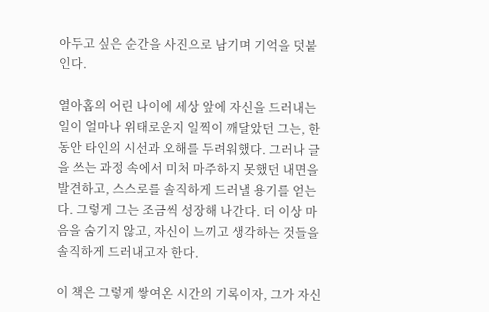아두고 싶은 순간을 사진으로 남기며 기억을 덧붙인다.

열아홉의 어린 나이에 세상 앞에 자신을 드러내는 일이 얼마나 위태로운지 일찍이 깨달았던 그는, 한동안 타인의 시선과 오해를 두려워했다. 그러나 글을 쓰는 과정 속에서 미처 마주하지 못했던 내면을 발견하고, 스스로를 솔직하게 드러낼 용기를 얻는다. 그렇게 그는 조금씩 성장해 나간다. 더 이상 마음을 숨기지 않고, 자신이 느끼고 생각하는 것들을 솔직하게 드러내고자 한다.

이 책은 그렇게 쌓여온 시간의 기록이자, 그가 자신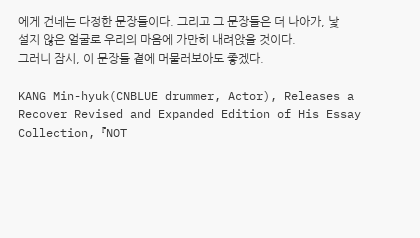에게 건네는 다정한 문장들이다. 그리고 그 문장들은 더 나아가, 낯설지 않은 얼굴로 우리의 마음에 가만히 내려앉을 것이다.
그러니 잠시, 이 문장들 곁에 머물러보아도 좋겠다.

KANG Min-hyuk(CNBLUE drummer, Actor), Releases a Recover Revised and Expanded Edition of His Essay Collection, 『NOT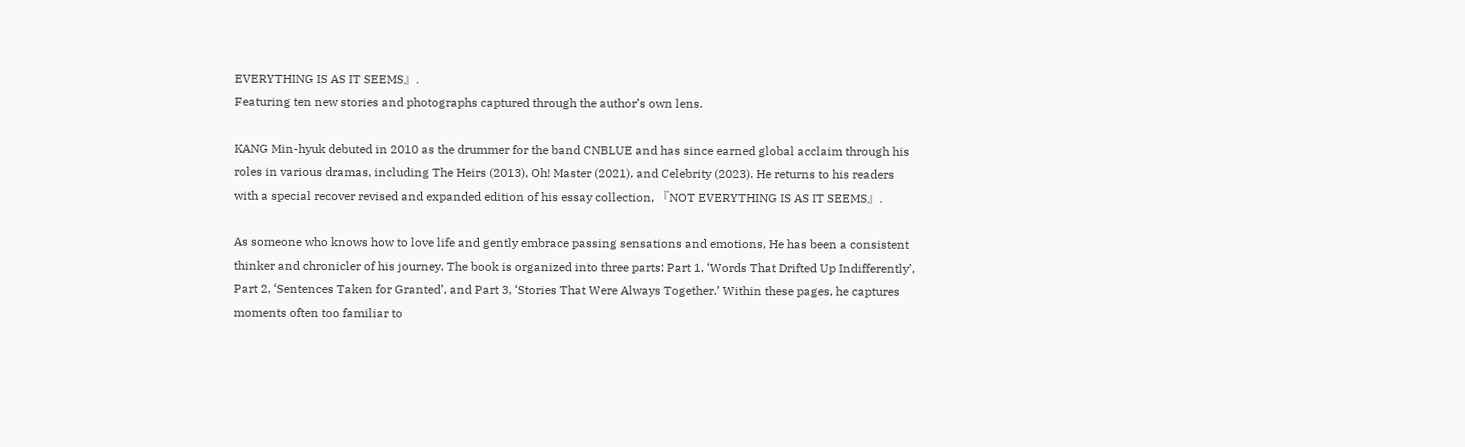EVERYTHING IS AS IT SEEMS』.
Featuring ten new stories and photographs captured through the author’s own lens.

KANG Min-hyuk debuted in 2010 as the drummer for the band CNBLUE and has since earned global acclaim through his roles in various dramas, including The Heirs (2013), Oh! Master (2021), and Celebrity (2023). He returns to his readers with a special recover revised and expanded edition of his essay collection, 『NOT EVERYTHING IS AS IT SEEMS』.

As someone who knows how to love life and gently embrace passing sensations and emotions, He has been a consistent thinker and chronicler of his journey. The book is organized into three parts: Part 1, ‘Words That Drifted Up Indifferently’, Part 2, ‘Sentences Taken for Granted’, and Part 3, ‘Stories That Were Always Together.’ Within these pages, he captures moments often too familiar to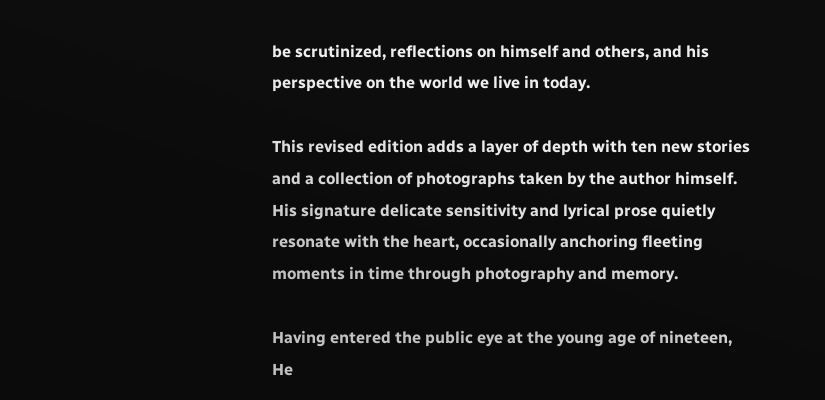be scrutinized, reflections on himself and others, and his perspective on the world we live in today.

This revised edition adds a layer of depth with ten new stories and a collection of photographs taken by the author himself. His signature delicate sensitivity and lyrical prose quietly resonate with the heart, occasionally anchoring fleeting moments in time through photography and memory.

Having entered the public eye at the young age of nineteen, He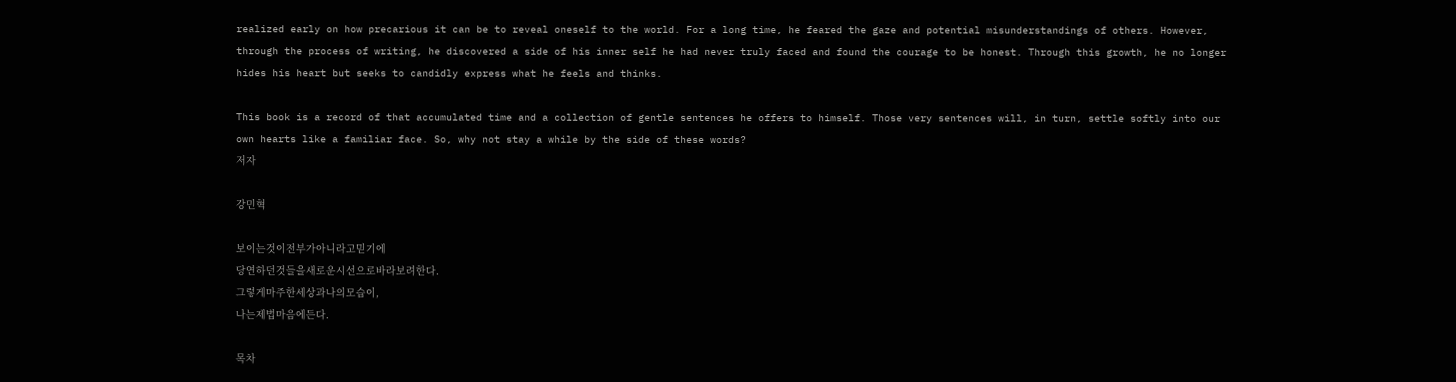realized early on how precarious it can be to reveal oneself to the world. For a long time, he feared the gaze and potential misunderstandings of others. However, through the process of writing, he discovered a side of his inner self he had never truly faced and found the courage to be honest. Through this growth, he no longer hides his heart but seeks to candidly express what he feels and thinks.

This book is a record of that accumulated time and a collection of gentle sentences he offers to himself. Those very sentences will, in turn, settle softly into our own hearts like a familiar face. So, why not stay a while by the side of these words?
저자

강민혁

보이는것이전부가아니라고믿기에
당연하던것들을새로운시선으로바라보려한다.
그렇게마주한세상과나의모습이,
나는제법마음에든다.

목차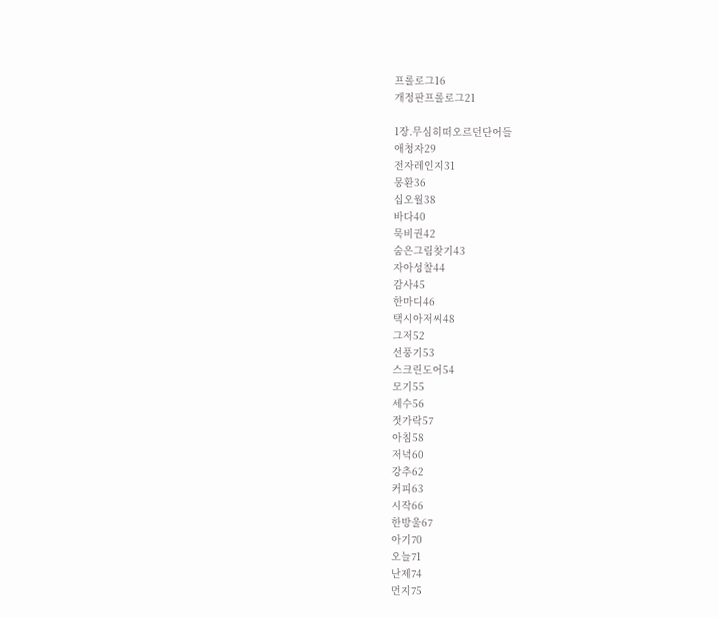프롤로그16
개정판프롤로그21

1장.무심히떠오르던단어들
애청자29
전자레인지31
몽환36
십오월38
바다40
묵비권42
숨은그림찾기43
자아성찰44
감사45
한마디46
택시아저씨48
그저52
선풍기53
스크린도어54
모기55
세수56
젓가락57
아침58
저녁60
강추62
커피63
시작66
한방울67
아기70
오늘71
난제74
먼지75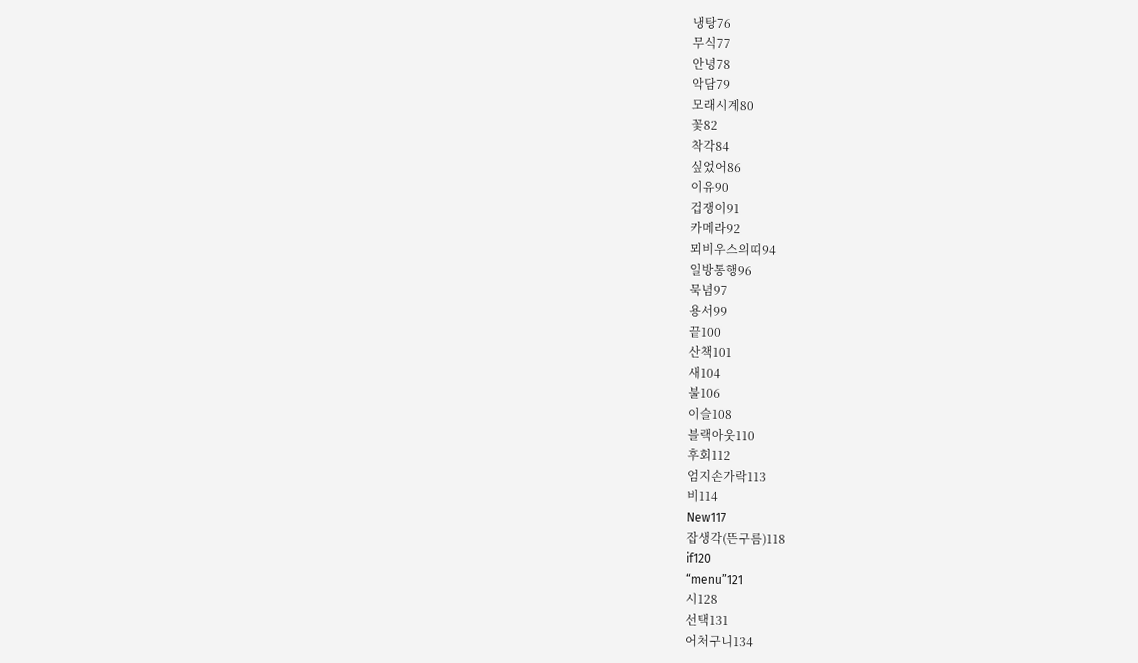냉탕76
무식77
안녕78
악담79
모래시계80
꽃82
착각84
싶었어86
이유90
겁쟁이91
카메라92
뫼비우스의띠94
일방통행96
묵념97
용서99
끝100
산책101
새104
불106
이슬108
블랙아웃110
후회112
엄지손가락113
비114
New117
잡생각(뜬구름)118
if120
“menu”121
시128
선택131
어처구니134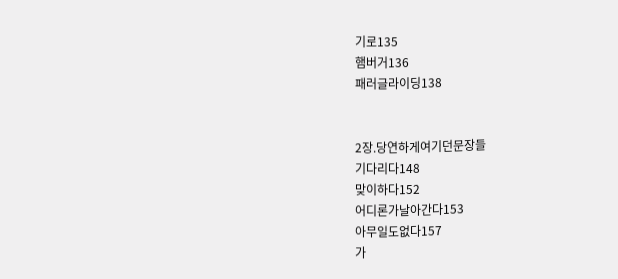기로135
햄버거136
패러글라이딩138


2장.당연하게여기던문장들
기다리다148
맞이하다152
어디론가날아간다153
아무일도없다157
가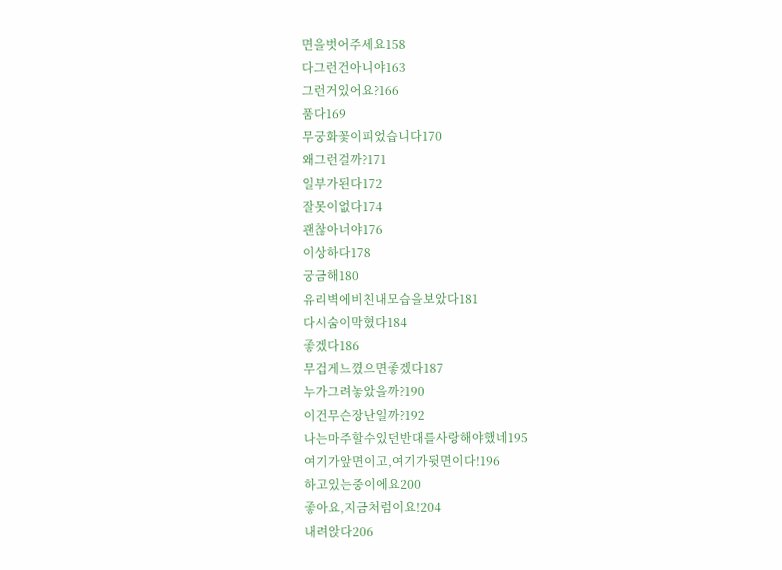면을벗어주세요158
다그런건아니야163
그런거있어요?166
품다169
무궁화꽃이피었습니다170
왜그런걸까?171
일부가된다172
잘못이없다174
괜찮아너야176
이상하다178
궁금해180
유리벽에비친내모습을보았다181
다시숨이막혔다184
좋겠다186
무겁게느꼈으면좋겠다187
누가그려놓았을까?190
이건무슨장난일까?192
나는마주할수있던반대를사랑해야했네195
여기가앞면이고,여기가뒷면이다!196
하고있는중이에요200
좋아요,지금처럼이요!204
내려앉다206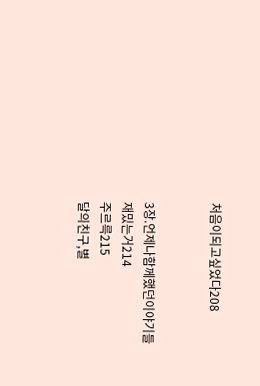처음이되고싶었다208


3장.언제나함께했던이야기들
재밌는거214
주르륵215
달의친구,별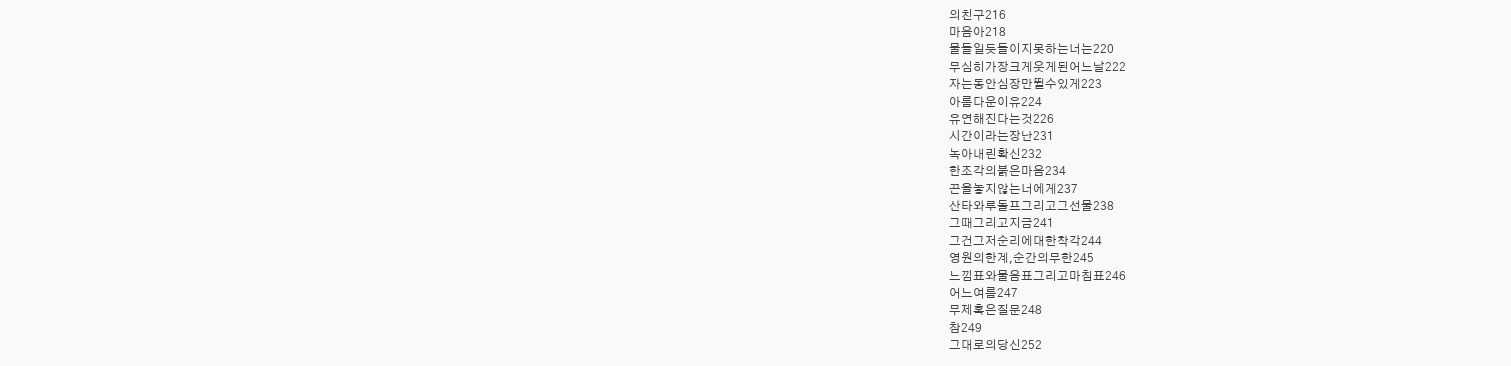의친구216
마음아218
물들일듯들이지못하는너는220
무심히가장크게웃게된어느날222
자는동안심장만뛸수있게223
아름다운이유224
유연해진다는것226
시간이라는장난231
녹아내린확신232
한조각의붉은마음234
끈을놓지않는너에게237
산타와루돌프그리고그선물238
그때그리고지금241
그건그저순리에대한착각244
영원의한계,순간의무한245
느낌표와물음표그리고마침표246
어느여름247
무제혹은질문248
참249
그대로의당신252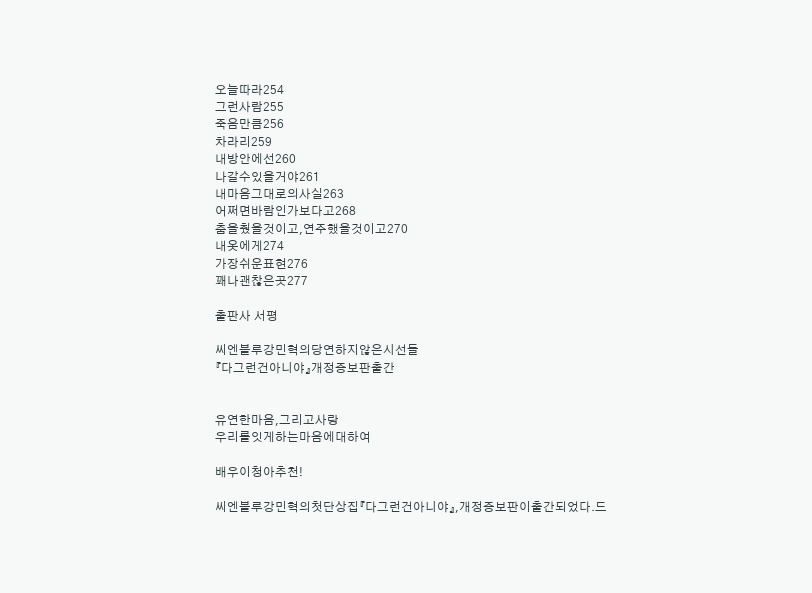오늘따라254
그런사람255
죽음만큼256
차라리259
내방안에선260
나갈수있을거야261
내마음그대로의사실263
어쩌면바람인가보다고268
춤을췄을것이고,연주했을것이고270
내옷에게274
가장쉬운표현276
꽤나괜찮은곳277

출판사 서평

씨엔블루강민혁의당연하지않은시선들
『다그런건아니야』개정증보판출간


유연한마음,그리고사랑
우리를잇게하는마음에대하여

배우이청아추천!

씨엔블루강민혁의첫단상집『다그런건아니야』,개정증보판이출간되었다.드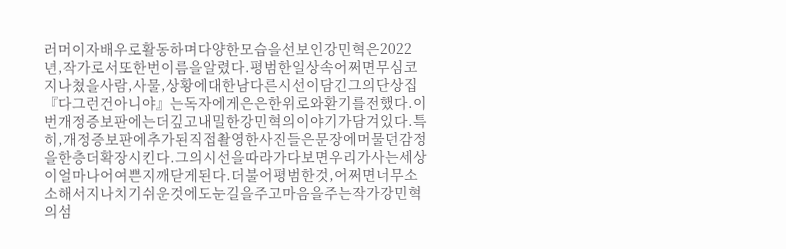러머이자배우로활동하며다양한모습을선보인강민혁은2022년,작가로서또한번이름을알렸다.평범한일상속어쩌면무심코지나쳤을사람,사물,상황에대한남다른시선이담긴그의단상집『다그런건아니야』는독자에게은은한위로와환기를전했다.이번개정증보판에는더깊고내밀한강민혁의이야기가담겨있다.특히,개정증보판에추가된직접촬영한사진들은문장에머물던감정을한층더확장시킨다.그의시선을따라가다보면우리가사는세상이얼마나어여쁜지깨닫게된다.더불어평범한것,어쩌면너무소소해서지나치기쉬운것에도눈길을주고마음을주는작가강민혁의섬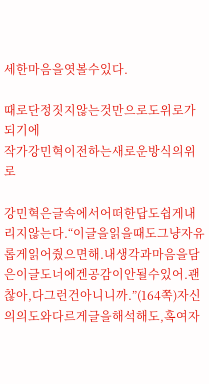세한마음을엿볼수있다.

때로단정짓지않는것만으로도위로가되기에
작가강민혁이전하는새로운방식의위로

강민혁은글속에서어떠한답도쉽게내리지않는다.“이글을읽을때도그냥자유롭게읽어줬으면해.내생각과마음을담은이글도너에겐공감이안될수있어.괜찮아,다그런건아니니까.”(164쪽)자신의의도와다르게글을해석해도,혹여자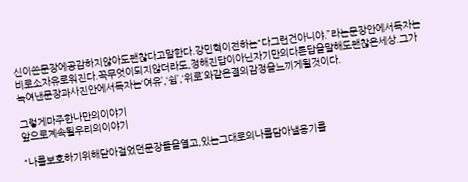신이쓴문장에공감하지않아도괜찮다고말한다.강민혁이전하는“다그런건아니야.”라는문장안에서독자는비로소자유로워진다.꼭무엇이되지않더라도,정해진답이아닌자기만의다른답을말해도괜찮은세상.그가녹여낸문장과사진안에서독자는‘여유’,‘쉼’,‘위로’와같은결의감정을느끼게될것이다.

그렇게마주한나만의이야기
앞으로계속될우리의이야기

“나를보호하기위해닫아걸었던문장들을열고,있는그대로의나를담아낼용기를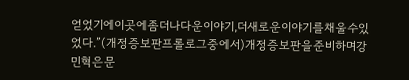얻었기에이곳에좀더나다운이야기,더새로운이야기를채울수있었다.”(개정증보판프롤로그중에서)개정증보판을준비하며강민혁은문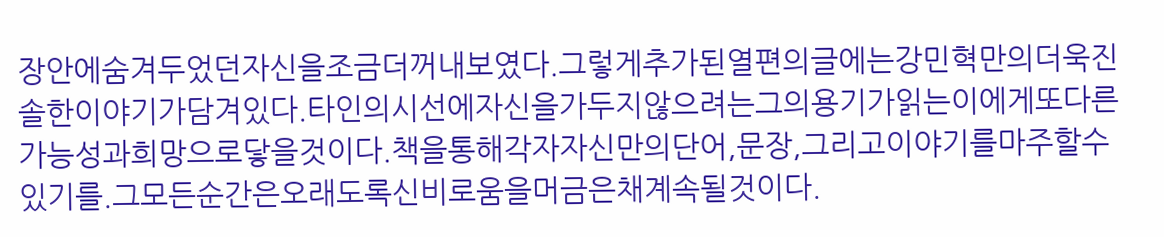장안에숨겨두었던자신을조금더꺼내보였다.그렇게추가된열편의글에는강민혁만의더욱진솔한이야기가담겨있다.타인의시선에자신을가두지않으려는그의용기가읽는이에게또다른가능성과희망으로닿을것이다.책을통해각자자신만의단어,문장,그리고이야기를마주할수있기를.그모든순간은오래도록신비로움을머금은채계속될것이다.